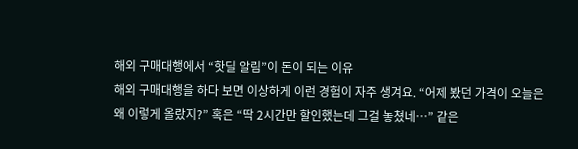해외 구매대행에서 “핫딜 알림”이 돈이 되는 이유
해외 구매대행을 하다 보면 이상하게 이런 경험이 자주 생겨요. “어제 봤던 가격이 오늘은 왜 이렇게 올랐지?” 혹은 “딱 2시간만 할인했는데 그걸 놓쳤네…” 같은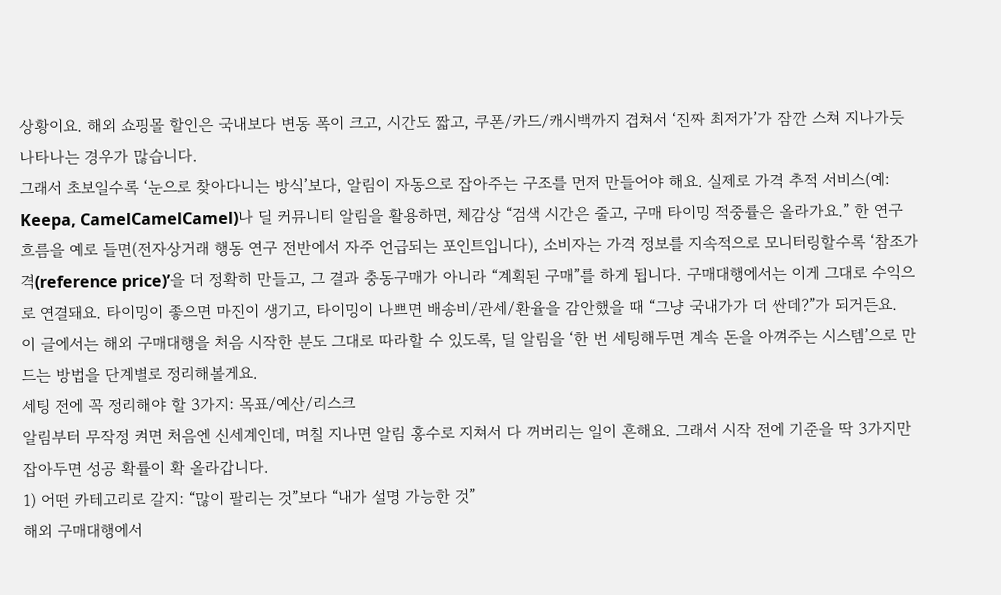상황이요. 해외 쇼핑몰 할인은 국내보다 변동 폭이 크고, 시간도 짧고, 쿠폰/카드/캐시백까지 겹쳐서 ‘진짜 최저가’가 잠깐 스쳐 지나가듯 나타나는 경우가 많습니다.
그래서 초보일수록 ‘눈으로 찾아다니는 방식’보다, 알림이 자동으로 잡아주는 구조를 먼저 만들어야 해요. 실제로 가격 추적 서비스(예: Keepa, CamelCamelCamel)나 딜 커뮤니티 알림을 활용하면, 체감상 “검색 시간은 줄고, 구매 타이밍 적중률은 올라가요.” 한 연구 흐름을 예로 들면(전자상거래 행동 연구 전반에서 자주 언급되는 포인트입니다), 소비자는 가격 정보를 지속적으로 모니터링할수록 ‘참조가격(reference price)’을 더 정확히 만들고, 그 결과 충동구매가 아니라 “계획된 구매”를 하게 됩니다. 구매대행에서는 이게 그대로 수익으로 연결돼요. 타이밍이 좋으면 마진이 생기고, 타이밍이 나쁘면 배송비/관세/환율을 감안했을 때 “그냥 국내가가 더 싼데?”가 되거든요.
이 글에서는 해외 구매대행을 처음 시작한 분도 그대로 따라할 수 있도록, 딜 알림을 ‘한 번 세팅해두면 계속 돈을 아껴주는 시스템’으로 만드는 방법을 단계별로 정리해볼게요.
세팅 전에 꼭 정리해야 할 3가지: 목표/예산/리스크
알림부터 무작정 켜면 처음엔 신세계인데, 며칠 지나면 알림 홍수로 지쳐서 다 꺼버리는 일이 흔해요. 그래서 시작 전에 기준을 딱 3가지만 잡아두면 성공 확률이 확 올라갑니다.
1) 어떤 카테고리로 갈지: “많이 팔리는 것”보다 “내가 설명 가능한 것”
해외 구매대행에서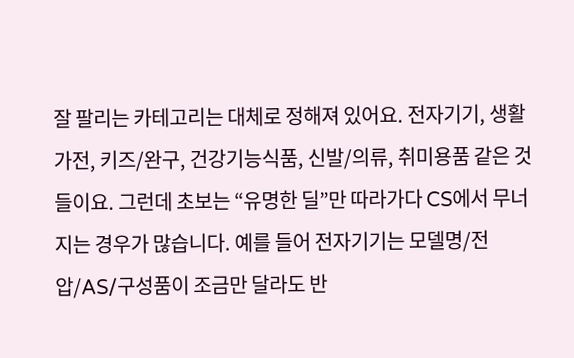잘 팔리는 카테고리는 대체로 정해져 있어요. 전자기기, 생활가전, 키즈/완구, 건강기능식품, 신발/의류, 취미용품 같은 것들이요. 그런데 초보는 “유명한 딜”만 따라가다 CS에서 무너지는 경우가 많습니다. 예를 들어 전자기기는 모델명/전압/AS/구성품이 조금만 달라도 반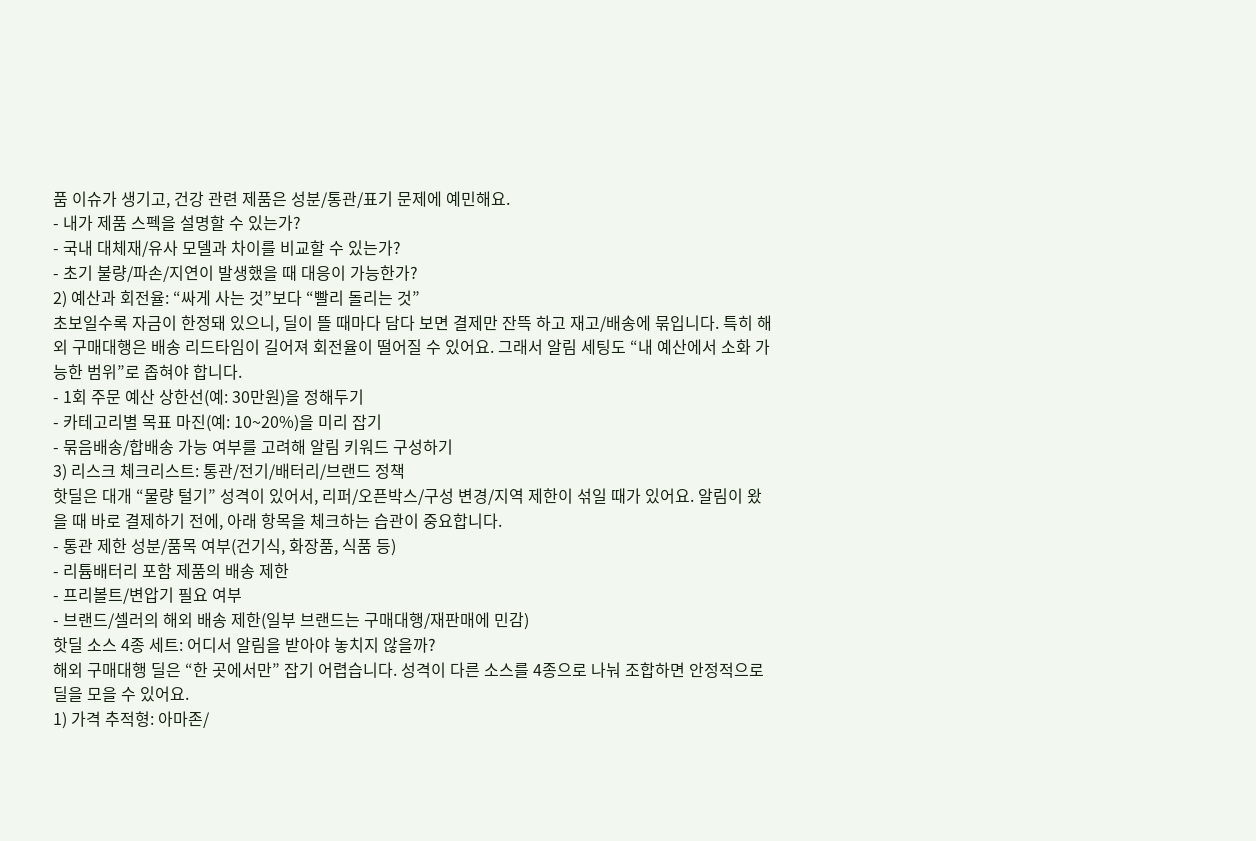품 이슈가 생기고, 건강 관련 제품은 성분/통관/표기 문제에 예민해요.
- 내가 제품 스펙을 설명할 수 있는가?
- 국내 대체재/유사 모델과 차이를 비교할 수 있는가?
- 초기 불량/파손/지연이 발생했을 때 대응이 가능한가?
2) 예산과 회전율: “싸게 사는 것”보다 “빨리 돌리는 것”
초보일수록 자금이 한정돼 있으니, 딜이 뜰 때마다 담다 보면 결제만 잔뜩 하고 재고/배송에 묶입니다. 특히 해외 구매대행은 배송 리드타임이 길어져 회전율이 떨어질 수 있어요. 그래서 알림 세팅도 “내 예산에서 소화 가능한 범위”로 좁혀야 합니다.
- 1회 주문 예산 상한선(예: 30만원)을 정해두기
- 카테고리별 목표 마진(예: 10~20%)을 미리 잡기
- 묶음배송/합배송 가능 여부를 고려해 알림 키워드 구성하기
3) 리스크 체크리스트: 통관/전기/배터리/브랜드 정책
핫딜은 대개 “물량 털기” 성격이 있어서, 리퍼/오픈박스/구성 변경/지역 제한이 섞일 때가 있어요. 알림이 왔을 때 바로 결제하기 전에, 아래 항목을 체크하는 습관이 중요합니다.
- 통관 제한 성분/품목 여부(건기식, 화장품, 식품 등)
- 리튬배터리 포함 제품의 배송 제한
- 프리볼트/변압기 필요 여부
- 브랜드/셀러의 해외 배송 제한(일부 브랜드는 구매대행/재판매에 민감)
핫딜 소스 4종 세트: 어디서 알림을 받아야 놓치지 않을까?
해외 구매대행 딜은 “한 곳에서만” 잡기 어렵습니다. 성격이 다른 소스를 4종으로 나눠 조합하면 안정적으로 딜을 모을 수 있어요.
1) 가격 추적형: 아마존/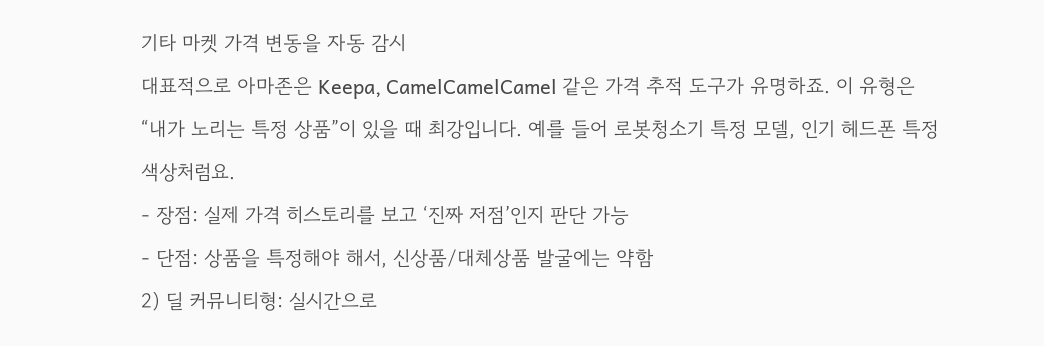기타 마켓 가격 변동을 자동 감시
대표적으로 아마존은 Keepa, CamelCamelCamel 같은 가격 추적 도구가 유명하죠. 이 유형은 “내가 노리는 특정 상품”이 있을 때 최강입니다. 예를 들어 로봇청소기 특정 모델, 인기 헤드폰 특정 색상처럼요.
- 장점: 실제 가격 히스토리를 보고 ‘진짜 저점’인지 판단 가능
- 단점: 상품을 특정해야 해서, 신상품/대체상품 발굴에는 약함
2) 딜 커뮤니티형: 실시간으로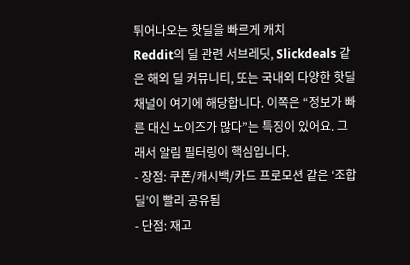튀어나오는 핫딜을 빠르게 캐치
Reddit의 딜 관련 서브레딧, Slickdeals 같은 해외 딜 커뮤니티, 또는 국내외 다양한 핫딜 채널이 여기에 해당합니다. 이쪽은 “정보가 빠른 대신 노이즈가 많다”는 특징이 있어요. 그래서 알림 필터링이 핵심입니다.
- 장점: 쿠폰/캐시백/카드 프로모션 같은 ‘조합 딜’이 빨리 공유됨
- 단점: 재고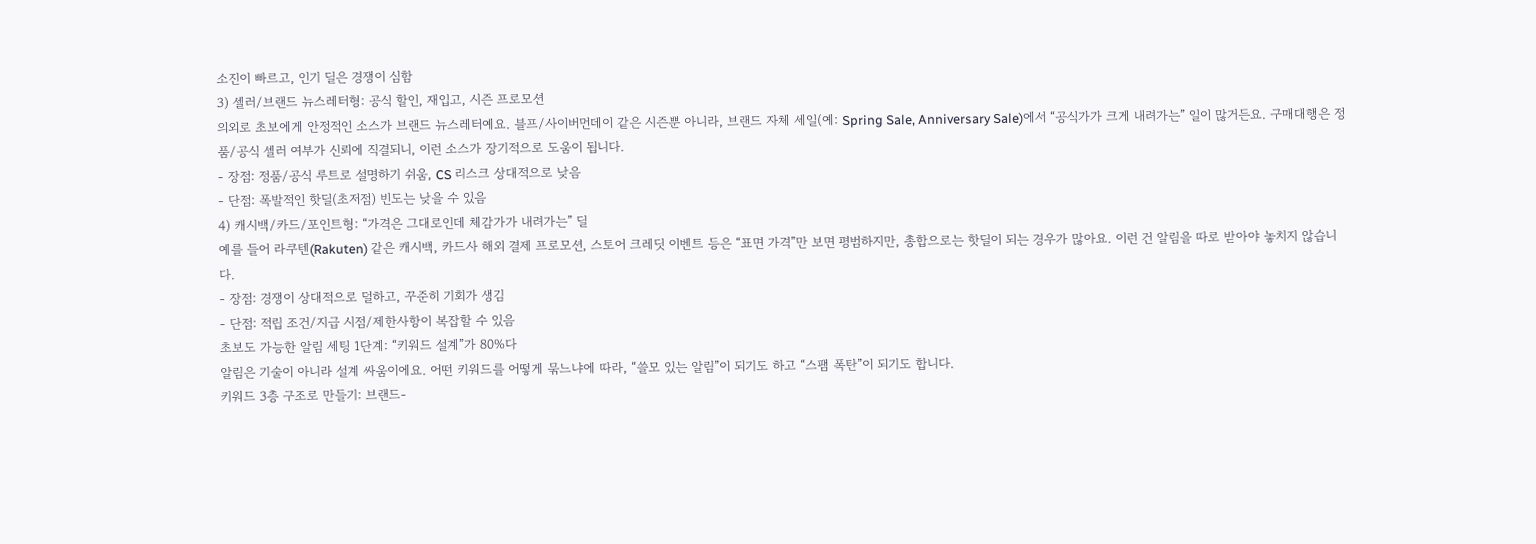소진이 빠르고, 인기 딜은 경쟁이 심함
3) 셀러/브랜드 뉴스레터형: 공식 할인, 재입고, 시즌 프로모션
의외로 초보에게 안정적인 소스가 브랜드 뉴스레터예요. 블프/사이버먼데이 같은 시즌뿐 아니라, 브랜드 자체 세일(예: Spring Sale, Anniversary Sale)에서 “공식가가 크게 내려가는” 일이 많거든요. 구매대행은 정품/공식 셀러 여부가 신뢰에 직결되니, 이런 소스가 장기적으로 도움이 됩니다.
- 장점: 정품/공식 루트로 설명하기 쉬움, CS 리스크 상대적으로 낮음
- 단점: 폭발적인 핫딜(초저점) 빈도는 낮을 수 있음
4) 캐시백/카드/포인트형: “가격은 그대로인데 체감가가 내려가는” 딜
예를 들어 라쿠텐(Rakuten) 같은 캐시백, 카드사 해외 결제 프로모션, 스토어 크레딧 이벤트 등은 “표면 가격”만 보면 평범하지만, 총합으로는 핫딜이 되는 경우가 많아요. 이런 건 알림을 따로 받아야 놓치지 않습니다.
- 장점: 경쟁이 상대적으로 덜하고, 꾸준히 기회가 생김
- 단점: 적립 조건/지급 시점/제한사항이 복잡할 수 있음
초보도 가능한 알림 세팅 1단계: “키워드 설계”가 80%다
알림은 기술이 아니라 설계 싸움이에요. 어떤 키워드를 어떻게 묶느냐에 따라, “쓸모 있는 알림”이 되기도 하고 “스팸 폭탄”이 되기도 합니다.
키워드 3층 구조로 만들기: 브랜드-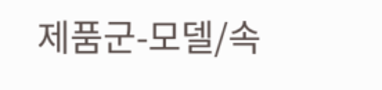제품군-모델/속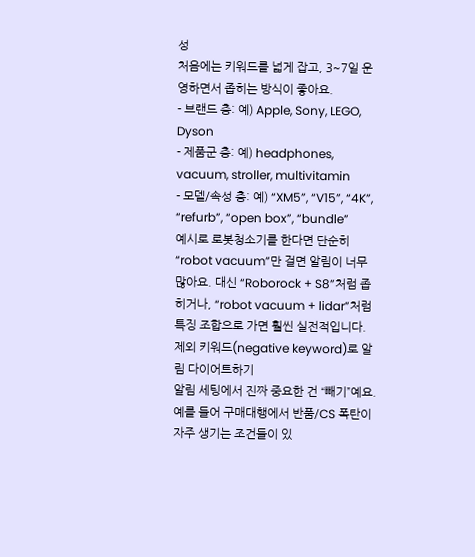성
처음에는 키워드를 넓게 잡고, 3~7일 운영하면서 좁히는 방식이 좋아요.
- 브랜드 층: 예) Apple, Sony, LEGO, Dyson
- 제품군 층: 예) headphones, vacuum, stroller, multivitamin
- 모델/속성 층: 예) “XM5”, “V15”, “4K”, “refurb”, “open box”, “bundle”
예시로 로봇청소기를 한다면 단순히 “robot vacuum”만 걸면 알림이 너무 많아요. 대신 “Roborock + S8”처럼 좁히거나, “robot vacuum + lidar”처럼 특징 조합으로 가면 훨씬 실전적입니다.
제외 키워드(negative keyword)로 알림 다이어트하기
알림 세팅에서 진짜 중요한 건 “빼기”예요. 예를 들어 구매대행에서 반품/CS 폭탄이 자주 생기는 조건들이 있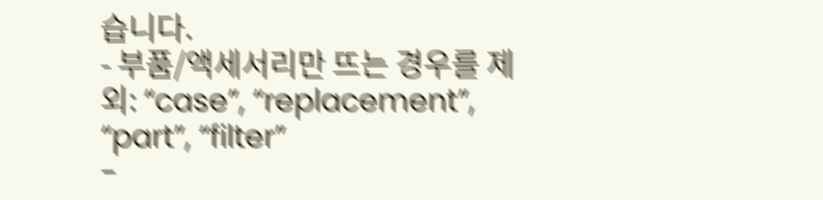습니다.
- 부품/액세서리만 뜨는 경우를 제외: “case”, “replacement”, “part”, “filter”
-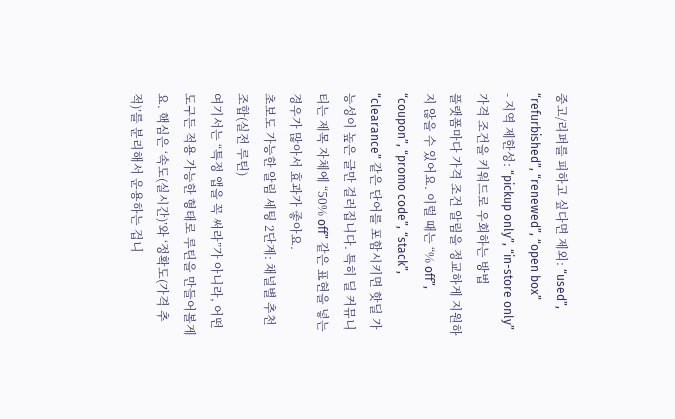중고/리퍼를 피하고 싶다면 제외: “used”, “refurbished”, “renewed”, “open box”
- 지역 제한성: “pickup only”, “in-store only”
가격 조건을 키워드로 우회하는 방법
플랫폼마다 가격 조건 알림을 정교하게 지원하지 않을 수 있어요. 이럴 때는 “% off”, “coupon”, “promo code”, “stack”, “clearance” 같은 단어를 포함시키면 핫딜 가능성이 높은 글만 걸러집니다. 특히 딜 커뮤니티는 제목 자체에 “50% off” 같은 표현을 넣는 경우가 많아서 효과가 좋아요.
초보도 가능한 알림 세팅 2단계: 채널별 추천 조합(실전 루틴)
여기서는 “특정 앱을 꼭 써라”가 아니라, 어떤 도구든 적용 가능한 형태로 루틴을 만들어볼게요. 핵심은 ‘속도(실시간)’와 ‘정확도(가격 추적)’를 분리해서 운용하는 겁니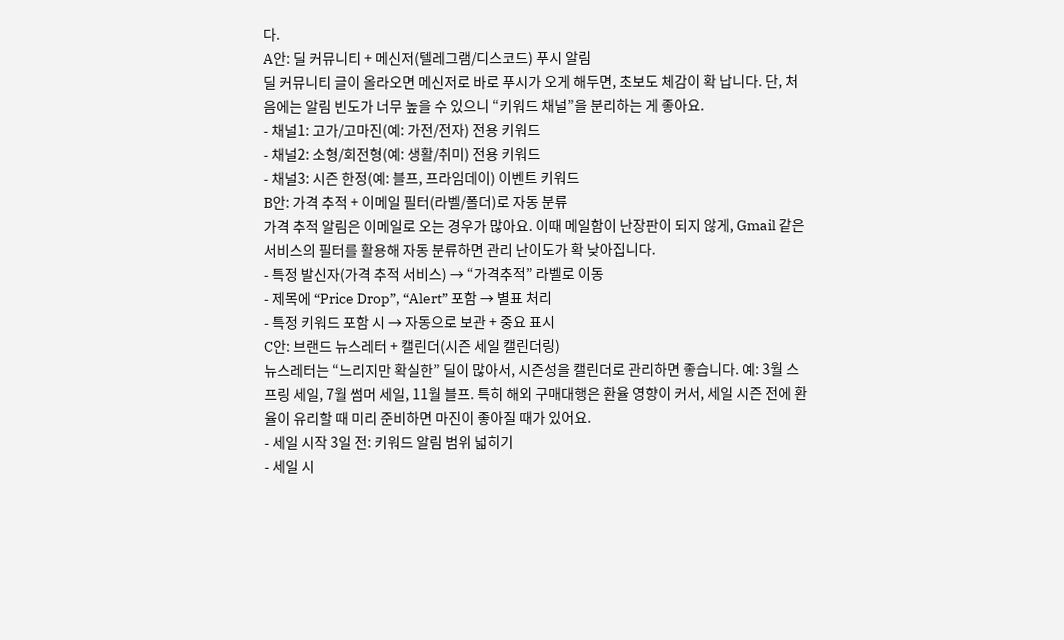다.
A안: 딜 커뮤니티 + 메신저(텔레그램/디스코드) 푸시 알림
딜 커뮤니티 글이 올라오면 메신저로 바로 푸시가 오게 해두면, 초보도 체감이 확 납니다. 단, 처음에는 알림 빈도가 너무 높을 수 있으니 “키워드 채널”을 분리하는 게 좋아요.
- 채널1: 고가/고마진(예: 가전/전자) 전용 키워드
- 채널2: 소형/회전형(예: 생활/취미) 전용 키워드
- 채널3: 시즌 한정(예: 블프, 프라임데이) 이벤트 키워드
B안: 가격 추적 + 이메일 필터(라벨/폴더)로 자동 분류
가격 추적 알림은 이메일로 오는 경우가 많아요. 이때 메일함이 난장판이 되지 않게, Gmail 같은 서비스의 필터를 활용해 자동 분류하면 관리 난이도가 확 낮아집니다.
- 특정 발신자(가격 추적 서비스) → “가격추적” 라벨로 이동
- 제목에 “Price Drop”, “Alert” 포함 → 별표 처리
- 특정 키워드 포함 시 → 자동으로 보관 + 중요 표시
C안: 브랜드 뉴스레터 + 캘린더(시즌 세일 캘린더링)
뉴스레터는 “느리지만 확실한” 딜이 많아서, 시즌성을 캘린더로 관리하면 좋습니다. 예: 3월 스프링 세일, 7월 썸머 세일, 11월 블프. 특히 해외 구매대행은 환율 영향이 커서, 세일 시즌 전에 환율이 유리할 때 미리 준비하면 마진이 좋아질 때가 있어요.
- 세일 시작 3일 전: 키워드 알림 범위 넓히기
- 세일 시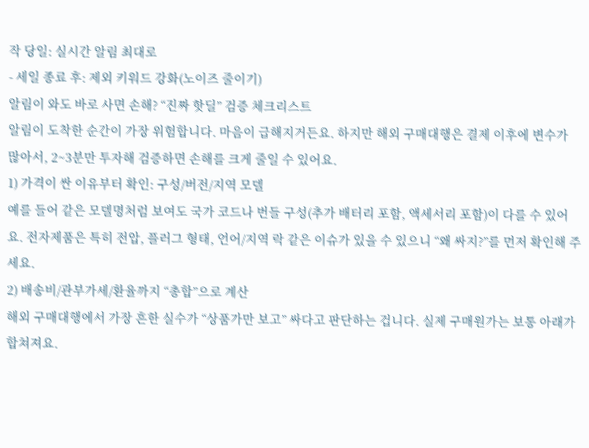작 당일: 실시간 알림 최대로
- 세일 종료 후: 제외 키워드 강화(노이즈 줄이기)
알림이 와도 바로 사면 손해? “진짜 핫딜” 검증 체크리스트
알림이 도착한 순간이 가장 위험합니다. 마음이 급해지거든요. 하지만 해외 구매대행은 결제 이후에 변수가 많아서, 2~3분만 투자해 검증하면 손해를 크게 줄일 수 있어요.
1) 가격이 싼 이유부터 확인: 구성/버전/지역 모델
예를 들어 같은 모델명처럼 보여도 국가 코드나 번들 구성(추가 배터리 포함, 액세서리 포함)이 다를 수 있어요. 전자제품은 특히 전압, 플러그 형태, 언어/지역 락 같은 이슈가 있을 수 있으니 “왜 싸지?”를 먼저 확인해 주세요.
2) 배송비/관부가세/환율까지 “총합”으로 계산
해외 구매대행에서 가장 흔한 실수가 “상품가만 보고” 싸다고 판단하는 겁니다. 실제 구매원가는 보통 아래가 합쳐져요.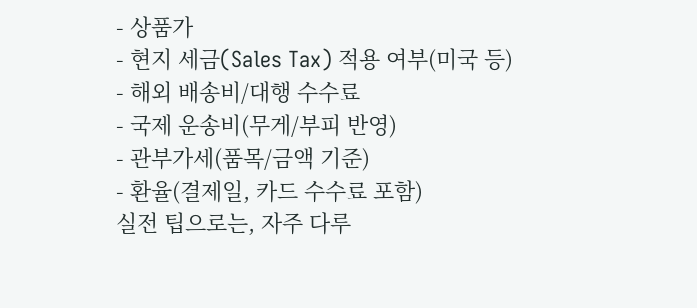- 상품가
- 현지 세금(Sales Tax) 적용 여부(미국 등)
- 해외 배송비/대행 수수료
- 국제 운송비(무게/부피 반영)
- 관부가세(품목/금액 기준)
- 환율(결제일, 카드 수수료 포함)
실전 팁으로는, 자주 다루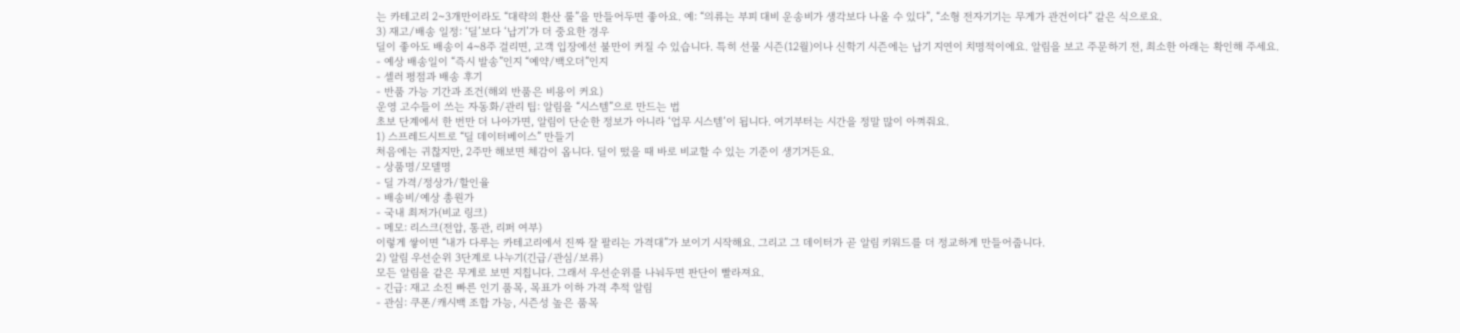는 카테고리 2~3개만이라도 “대략의 환산 룰”을 만들어두면 좋아요. 예: “의류는 부피 대비 운송비가 생각보다 나올 수 있다”, “소형 전자기기는 무게가 관건이다” 같은 식으로요.
3) 재고/배송 일정: ‘딜’보다 ‘납기’가 더 중요한 경우
딜이 좋아도 배송이 4~8주 걸리면, 고객 입장에선 불만이 커질 수 있습니다. 특히 선물 시즌(12월)이나 신학기 시즌에는 납기 지연이 치명적이에요. 알림을 보고 주문하기 전, 최소한 아래는 확인해 주세요.
- 예상 배송일이 “즉시 발송”인지 “예약/백오더”인지
- 셀러 평점과 배송 후기
- 반품 가능 기간과 조건(해외 반품은 비용이 커요)
운영 고수들이 쓰는 자동화/관리 팁: 알림을 “시스템”으로 만드는 법
초보 단계에서 한 번만 더 나아가면, 알림이 단순한 정보가 아니라 ‘업무 시스템’이 됩니다. 여기부터는 시간을 정말 많이 아껴줘요.
1) 스프레드시트로 “딜 데이터베이스” 만들기
처음에는 귀찮지만, 2주만 해보면 체감이 옵니다. 딜이 떴을 때 바로 비교할 수 있는 기준이 생기거든요.
- 상품명/모델명
- 딜 가격/정상가/할인율
- 배송비/예상 총원가
- 국내 최저가(비교 링크)
- 메모: 리스크(전압, 통관, 리퍼 여부)
이렇게 쌓이면 “내가 다루는 카테고리에서 진짜 잘 팔리는 가격대”가 보이기 시작해요. 그리고 그 데이터가 곧 알림 키워드를 더 정교하게 만들어줍니다.
2) 알림 우선순위 3단계로 나누기(긴급/관심/보류)
모든 알림을 같은 무게로 보면 지칩니다. 그래서 우선순위를 나눠두면 판단이 빨라져요.
- 긴급: 재고 소진 빠른 인기 품목, 목표가 이하 가격 추적 알림
- 관심: 쿠폰/캐시백 조합 가능, 시즌성 높은 품목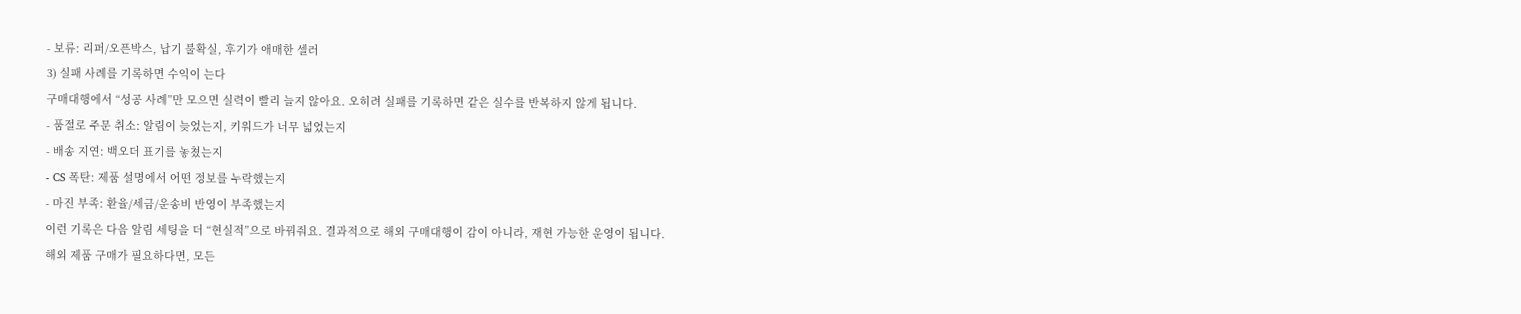- 보류: 리퍼/오픈박스, 납기 불확실, 후기가 애매한 셀러
3) 실패 사례를 기록하면 수익이 는다
구매대행에서 “성공 사례”만 모으면 실력이 빨리 늘지 않아요. 오히려 실패를 기록하면 같은 실수를 반복하지 않게 됩니다.
- 품절로 주문 취소: 알림이 늦었는지, 키워드가 너무 넓었는지
- 배송 지연: 백오더 표기를 놓쳤는지
- CS 폭탄: 제품 설명에서 어떤 정보를 누락했는지
- 마진 부족: 환율/세금/운송비 반영이 부족했는지
이런 기록은 다음 알림 세팅을 더 “현실적”으로 바꿔줘요. 결과적으로 해외 구매대행이 감이 아니라, 재현 가능한 운영이 됩니다.
해외 제품 구매가 필요하다면, 모든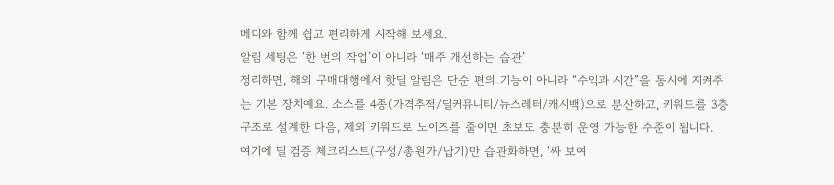메디와 함께 쉽고 편리하게 시작해 보세요.
알림 세팅은 ‘한 번의 작업’이 아니라 ‘매주 개선하는 습관’
정리하면, 해외 구매대행에서 핫딜 알림은 단순 편의 기능이 아니라 “수익과 시간”을 동시에 지켜주는 기본 장치예요. 소스를 4종(가격추적/딜커뮤니티/뉴스레터/캐시백)으로 분산하고, 키워드를 3층 구조로 설계한 다음, 제외 키워드로 노이즈를 줄이면 초보도 충분히 운영 가능한 수준이 됩니다.
여기에 딜 검증 체크리스트(구성/총원가/납기)만 습관화하면, ‘싸 보여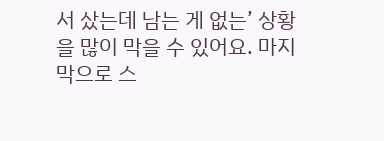서 샀는데 남는 게 없는’ 상황을 많이 막을 수 있어요. 마지막으로 스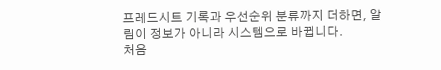프레드시트 기록과 우선순위 분류까지 더하면, 알림이 정보가 아니라 시스템으로 바뀝니다.
처음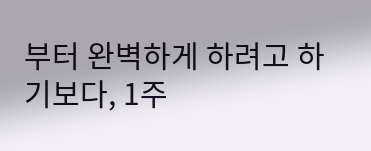부터 완벽하게 하려고 하기보다, 1주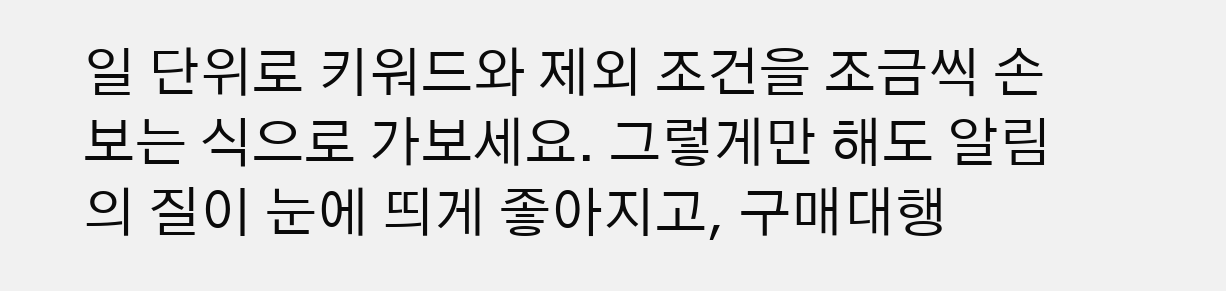일 단위로 키워드와 제외 조건을 조금씩 손보는 식으로 가보세요. 그렇게만 해도 알림의 질이 눈에 띄게 좋아지고, 구매대행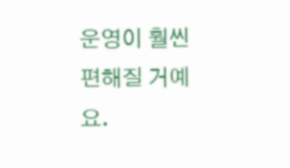운영이 훨씬 편해질 거예요.